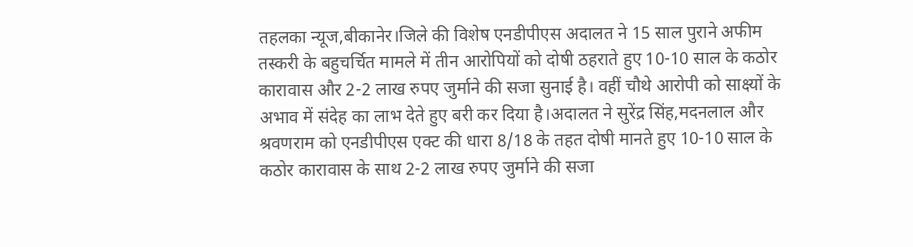तहलका न्यूज,बीकानेर।जिले की विशेष एनडीपीएस अदालत ने 15 साल पुराने अफीम तस्करी के बहुचर्चित मामले में तीन आरोपियों को दोषी ठहराते हुए 10-10 साल के कठोर कारावास और 2-2 लाख रुपए जुर्माने की सजा सुनाई है। वहीं चौथे आरोपी को साक्ष्यों के अभाव में संदेह का लाभ देते हुए बरी कर दिया है।अदालत ने सुरेंद्र सिंह,मदनलाल और श्रवणराम को एनडीपीएस एक्ट की धारा 8/18 के तहत दोषी मानते हुए 10-10 साल के कठोर कारावास के साथ 2-2 लाख रुपए जुर्माने की सजा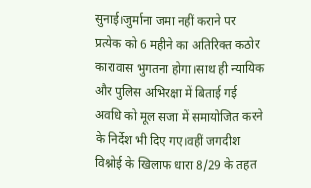सुनाई।जुर्माना जमा नहीं कराने पर प्रत्येक को 6 महीने का अतिरिक्त कठोर कारावास भुगतना होगा।साथ ही न्यायिक और पुलिस अभिरक्षा में बिताई गई अवधि को मूल सजा में समायोजित करने के निर्देश भी दिए गए।वहीं जगदीश विश्नोई के खिलाफ धारा 8/29 के तहत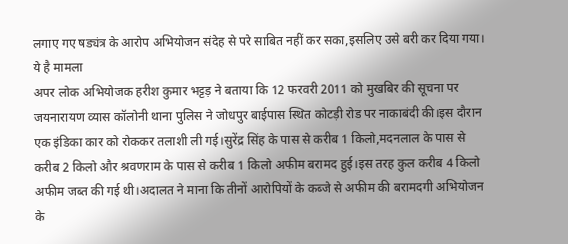लगाए गए षड्यंत्र के आरोप अभियोजन संदेह से परे साबित नहीं कर सका,इसलिए उसे बरी कर दिया गया।
ये है मामला
अपर लोक अभियोजक हरीश कुमार भट्टड़ ने बताया कि 12 फरवरी 2011 को मुखबिर की सूचना पर जयनारायण व्यास कॉलोनी थाना पुलिस ने जोधपुर बाईपास स्थित कोटड़ी रोड पर नाकाबंदी की।इस दौरान एक इंडिका कार को रोककर तलाशी ली गई।सुरेंद्र सिंह के पास से करीब 1 किलो,मदनलाल के पास से करीब 2 किलो और श्रवणराम के पास से करीब 1 किलो अफीम बरामद हुई।इस तरह कुल करीब 4 किलो अफीम जब्त की गई थी।अदालत ने माना कि तीनों आरोपियों के कब्जे से अफीम की बरामदगी अभियोजन के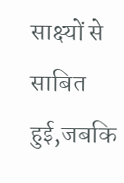साक्ष्यों से साबित हुई,जबकि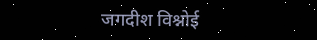जगदीश विश्नोई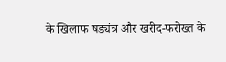के खिलाफ षड्यंत्र और खरीद-फरोख्त के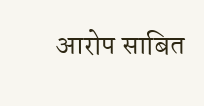आरोप साबित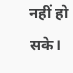नहीं हो सके।